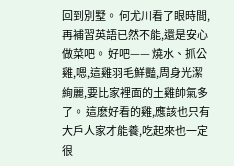回到別墅。 何尤川看了眼時間,再補習英語已然不能,還是安心做菜吧。 好吧—— 燒水、抓公雞,嗯,這雞羽毛鮮豔,周身光潔絢麗,要比家裡面的土雞帥氣多了。 這麽好看的雞,應該也只有大戶人家才能養,吃起來也一定很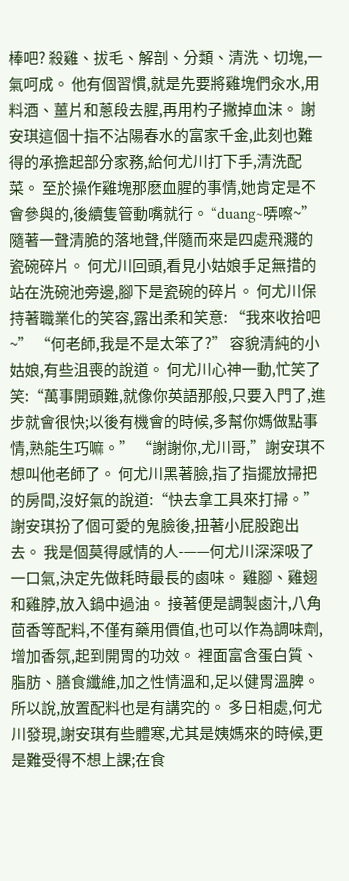棒吧? 殺雞、拔毛、解剖、分類、清洗、切塊,一氣呵成。 他有個習慣,就是先要將雞塊們汆水,用料酒、薑片和蔥段去腥,再用杓子撇掉血沫。 謝安琪這個十指不沾陽春水的富家千金,此刻也難得的承擔起部分家務,給何尤川打下手,清洗配菜。 至於操作雞塊那麽血腥的事情,她肯定是不會參與的,後續隻管動嘴就行。 “duang~哢嚓~” 隨著一聲清脆的落地聲,伴隨而來是四處飛濺的瓷碗碎片。 何尤川回頭,看見小姑娘手足無措的站在洗碗池旁邊,腳下是瓷碗的碎片。 何尤川保持著職業化的笑容,露出柔和笑意: “我來收拾吧~” “何老師,我是不是太笨了?” 容貌清純的小姑娘,有些沮喪的說道。 何尤川心神一動,忙笑了笑:“萬事開頭難,就像你英語那般,只要入門了,進步就會很快;以後有機會的時候,多幫你媽做點事情,熟能生巧嘛。” “謝謝你,尤川哥,”謝安琪不想叫他老師了。 何尤川黑著臉,指了指擺放掃把的房間,沒好氣的說道:“快去拿工具來打掃。” 謝安琪扮了個可愛的鬼臉後,扭著小屁股跑出去。 我是個莫得感情的人-——何尤川深深吸了一口氣,決定先做耗時最長的鹵味。 雞腳、雞翅和雞脖,放入鍋中過油。 接著便是調製鹵汁,八角茴香等配料,不僅有藥用價值,也可以作為調味劑,增加香氛,起到開胃的功效。 裡面富含蛋白質、脂肪、膳食纖維,加之性情溫和,足以健胃溫脾。 所以說,放置配料也是有講究的。 多日相處,何尤川發現,謝安琪有些體寒,尤其是姨媽來的時候,更是難受得不想上課;在食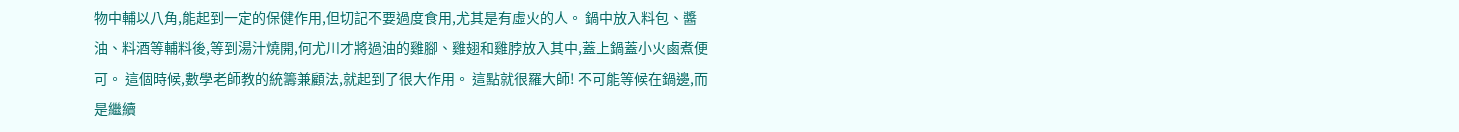物中輔以八角,能起到一定的保健作用,但切記不要過度食用,尤其是有虛火的人。 鍋中放入料包、醬油、料酒等輔料後,等到湯汁燒開,何尤川才將過油的雞腳、雞翅和雞脖放入其中,蓋上鍋蓋小火鹵煮便可。 這個時候,數學老師教的統籌兼顧法,就起到了很大作用。 這點就很羅大師! 不可能等候在鍋邊,而是繼續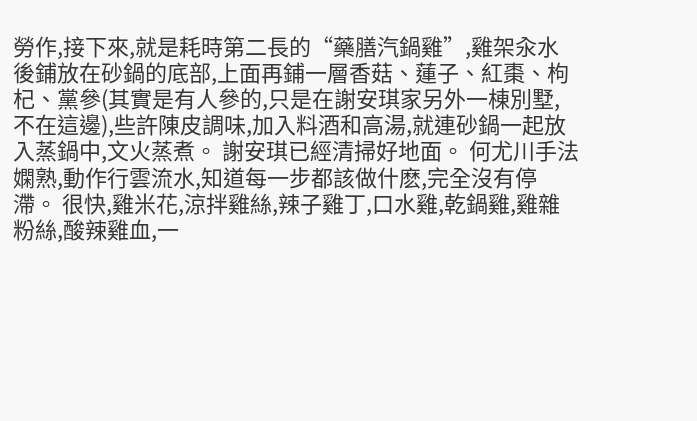勞作,接下來,就是耗時第二長的“藥膳汽鍋雞”,雞架汆水後鋪放在砂鍋的底部,上面再鋪一層香菇、蓮子、紅棗、枸杞、黨參(其實是有人參的,只是在謝安琪家另外一棟別墅,不在這邊),些許陳皮調味,加入料酒和高湯,就連砂鍋一起放入蒸鍋中,文火蒸煮。 謝安琪已經清掃好地面。 何尤川手法嫻熟,動作行雲流水,知道每一步都該做什麽,完全沒有停滯。 很快,雞米花,涼拌雞絲,辣子雞丁,口水雞,乾鍋雞,雞雜粉絲,酸辣雞血,一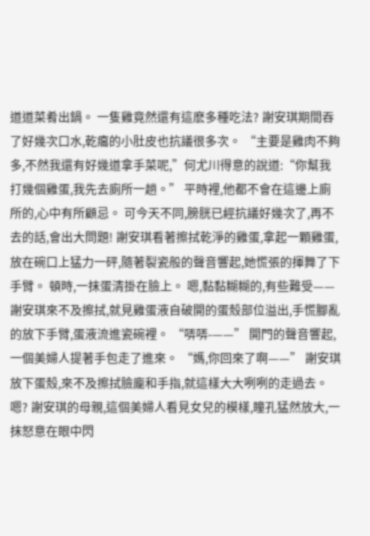道道菜肴出鍋。 一隻雞竟然還有這麽多種吃法? 謝安琪期間吞了好幾次口水,乾癟的小肚皮也抗議很多次。 “主要是雞肉不夠多,不然我還有好幾道拿手菜呢,”何尤川得意的說道:“你幫我打幾個雞蛋,我先去廁所一趟。” 平時裡,他都不會在這邊上廁所的,心中有所顧忌。 可今天不同,膀胱已經抗議好幾次了,再不去的話,會出大問題! 謝安琪看著擦拭乾淨的雞蛋,拿起一顆雞蛋,放在碗口上猛力一砰,隨著裂瓷般的聲音響起,她慌張的揮舞了下手臂。 頓時,一抹蛋清掛在臉上。 嗯,黏黏糊糊的,有些難受——謝安琪來不及擦拭,就見雞蛋液自破開的蛋殼部位溢出,手慌腳亂的放下手臂,蛋液流進瓷碗裡。 “哢哢-——” 開門的聲音響起,一個美婦人提著手包走了進來。 “媽,你回來了啊——” 謝安琪放下蛋殼,來不及擦拭臉龐和手指,就這樣大大咧咧的走過去。 嗯? 謝安琪的母親,這個美婦人看見女兒的模樣,瞳孔猛然放大,一抹怒意在眼中閃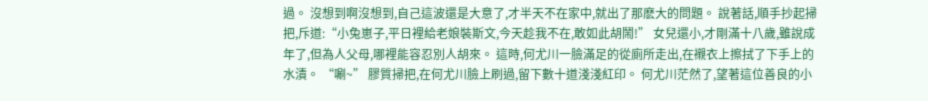過。 沒想到啊沒想到,自己這波還是大意了,才半天不在家中,就出了那麽大的問題。 說著話,順手抄起掃把,斥道:“小兔崽子,平日裡給老娘裝斯文,今天趁我不在,敢如此胡鬧!” 女兒還小,才剛滿十八歲,雖說成年了,但為人父母,哪裡能容忍別人胡來。 這時,何尤川一臉滿足的從廁所走出,在襯衣上擦拭了下手上的水漬。 “唰~” 膠質掃把,在何尤川臉上刷過,留下數十道淺淺紅印。 何尤川茫然了,望著這位善良的小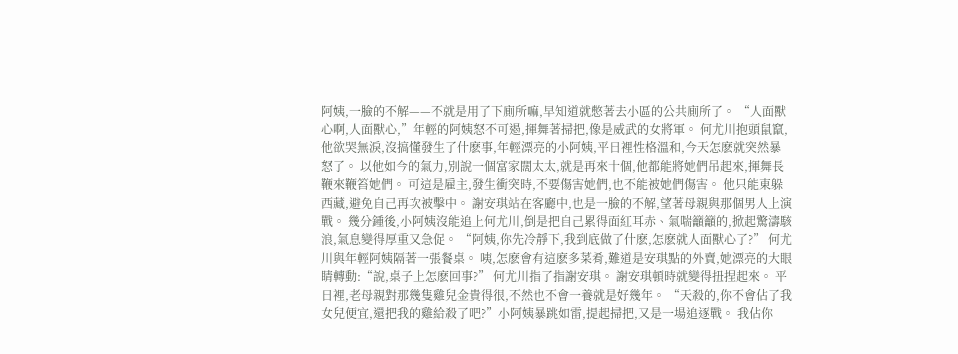阿姨,一臉的不解——不就是用了下廁所嘛,早知道就憋著去小區的公共廁所了。 “人面獸心啊,人面獸心,”年輕的阿姨怒不可遏,揮舞著掃把,像是威武的女將軍。 何尤川抱頭鼠竄,他欲哭無淚,沒搞懂發生了什麽事,年輕漂亮的小阿姨,平日裡性格溫和,今天怎麽就突然暴怒了。 以他如今的氣力,別說一個富家闊太太,就是再來十個,他都能將她們吊起來,揮舞長鞭來鞭笞她們。 可這是雇主,發生衝突時,不要傷害她們,也不能被她們傷害。 他只能東躲西藏,避免自己再次被擊中。 謝安琪站在客廳中,也是一臉的不解,望著母親與那個男人上演戰。 幾分鍾後,小阿姨沒能追上何尤川,倒是把自己累得面紅耳赤、氣喘籲籲的,掀起驚濤駭浪,氣息變得厚重又急促。 “阿姨,你先冷靜下,我到底做了什麽,怎麽就人面獸心了?” 何尤川與年輕阿姨隔著一張餐桌。 咦,怎麽會有這麽多菜肴,難道是安琪點的外賣,她漂亮的大眼睛轉動:“說,桌子上怎麽回事?” 何尤川指了指謝安琪。 謝安琪頓時就變得扭捏起來。 平日裡,老母親對那幾隻雞兒金貴得很,不然也不會一養就是好幾年。 “天殺的,你不會佔了我女兒便宜,還把我的雞給殺了吧?”小阿姨暴跳如雷,提起掃把,又是一場追逐戰。 我佔你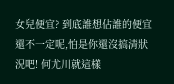女兒便宜? 到底誰想佔誰的便宜還不一定呢,怕是你還沒搞清狀況吧! 何尤川就這樣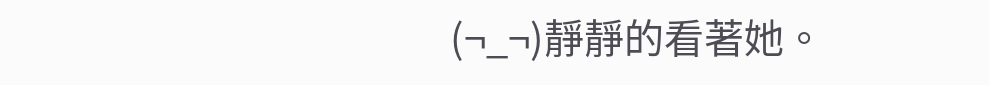(¬_¬)靜靜的看著她。